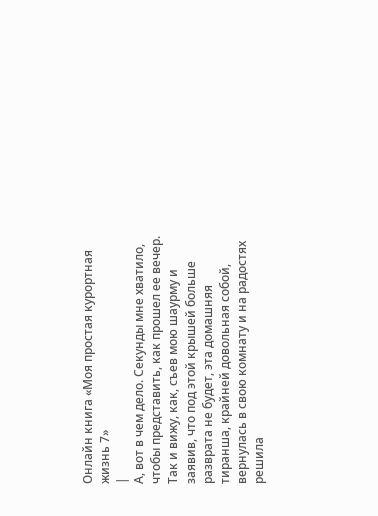Онлайн книга «Моя простая курортная жизнь 7»
|
А, вот в чем дело. Секунды мне хватило, чтобы представить, как прошел ее вечер. Так и вижу, как, съев мою шаурму и заявив, что под этой крышей больше разврата не будет, эта домашняя тиранша, крайней довольная собой, вернулась в свою комнату и на радостях решила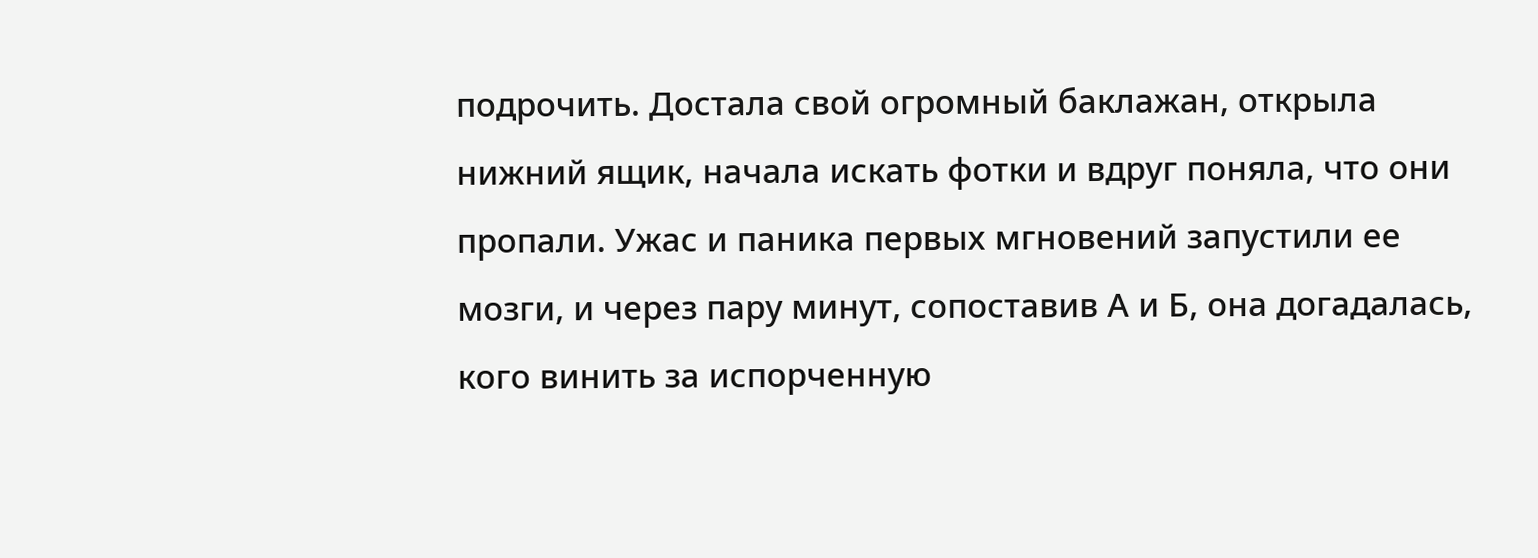подрочить. Достала свой огромный баклажан, открыла нижний ящик, начала искать фотки и вдруг поняла, что они пропали. Ужас и паника первых мгновений запустили ее мозги, и через пару минут, сопоставив А и Б, она догадалась, кого винить за испорченную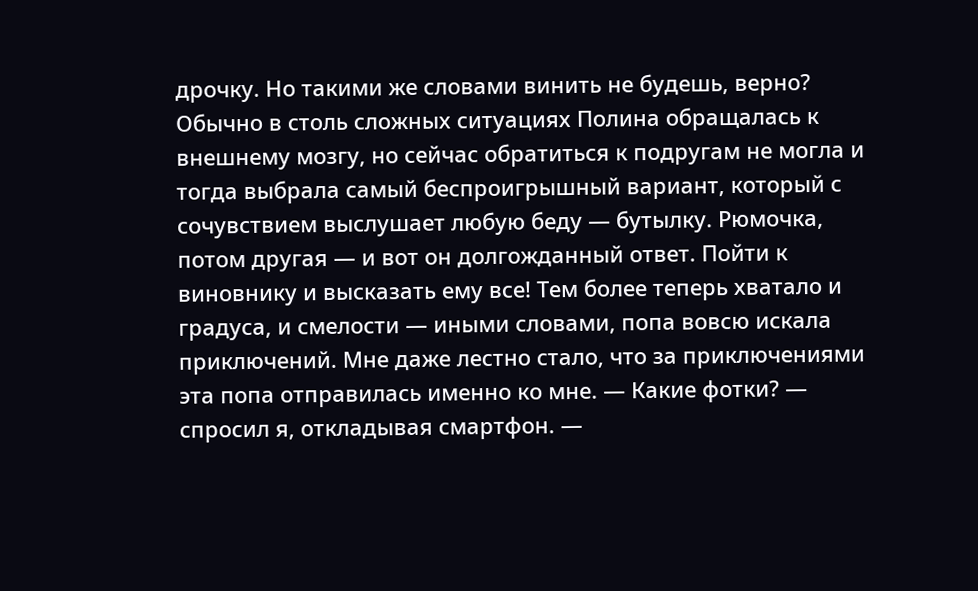дрочку. Но такими же словами винить не будешь, верно? Обычно в столь сложных ситуациях Полина обращалась к внешнему мозгу, но сейчас обратиться к подругам не могла и тогда выбрала самый беспроигрышный вариант, который с сочувствием выслушает любую беду — бутылку. Рюмочка, потом другая — и вот он долгожданный ответ. Пойти к виновнику и высказать ему все! Тем более теперь хватало и градуса, и смелости — иными словами, попа вовсю искала приключений. Мне даже лестно стало, что за приключениями эта попа отправилась именно ко мне. — Какие фотки? — спросил я, откладывая смартфон. —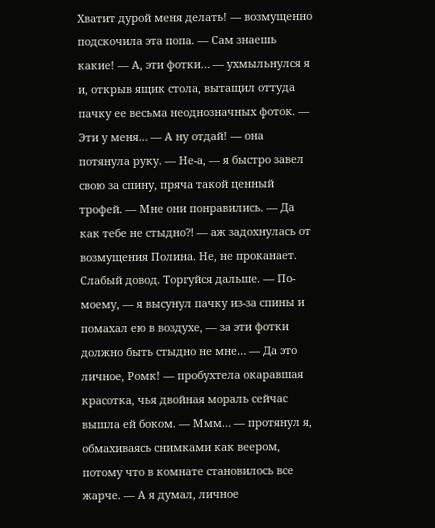Хватит дурой меня делать! — возмущенно подскочила эта попа. — Сам знаешь какие! — А, эти фотки… — ухмыльнулся я и, открыв ящик стола, вытащил оттуда пачку ее весьма неоднозначных фоток. — Эти у меня… — А ну отдай! — она потянула руку. — Не-а, — я быстро завел свою за спину, пряча такой ценный трофей. — Мне они понравились. — Да как тебе не стыдно⁈ — аж задохнулась от возмущения Полина. Не, не проканает. Слабый довод. Торгуйся дальше. — По-моему, — я высунул пачку из-за спины и помахал ею в воздухе, — за эти фотки должно быть стыдно не мне… — Да это личное, Ромк! — пробухтела окаравшая красотка, чья двойная мораль сейчас вышла ей боком. — Ммм… — протянул я, обмахиваясь снимками как веером, потому что в комнате становилось все жарче. — А я думал, личное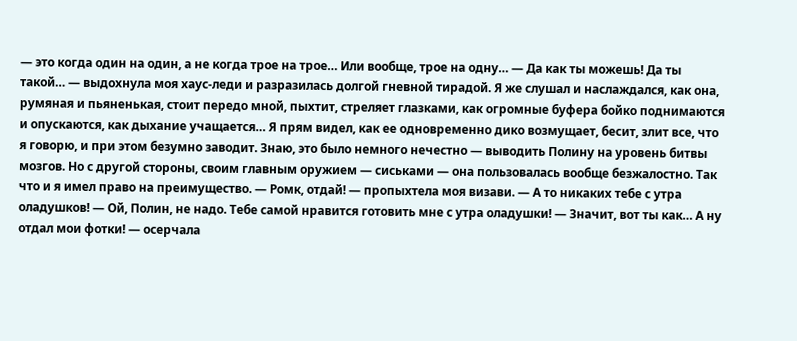— это когда один на один, а не когда трое на трое… Или вообще, трое на одну… — Да как ты можешь! Да ты такой… — выдохнула моя хаус-леди и разразилась долгой гневной тирадой. Я же слушал и наслаждался, как она, румяная и пьяненькая, стоит передо мной, пыхтит, стреляет глазками, как огромные буфера бойко поднимаются и опускаются, как дыхание учащается… Я прям видел, как ее одновременно дико возмущает, бесит, злит все, что я говорю, и при этом безумно заводит. Знаю, это было немного нечестно — выводить Полину на уровень битвы мозгов. Но с другой стороны, своим главным оружием — сиськами — она пользовалась вообще безжалостно. Так что и я имел право на преимущество. — Ромк, отдай! — пропыхтела моя визави. — А то никаких тебе с утра оладушков! — Ой, Полин, не надо. Тебе самой нравится готовить мне с утра оладушки! — Значит, вот ты как… А ну отдал мои фотки! — осерчала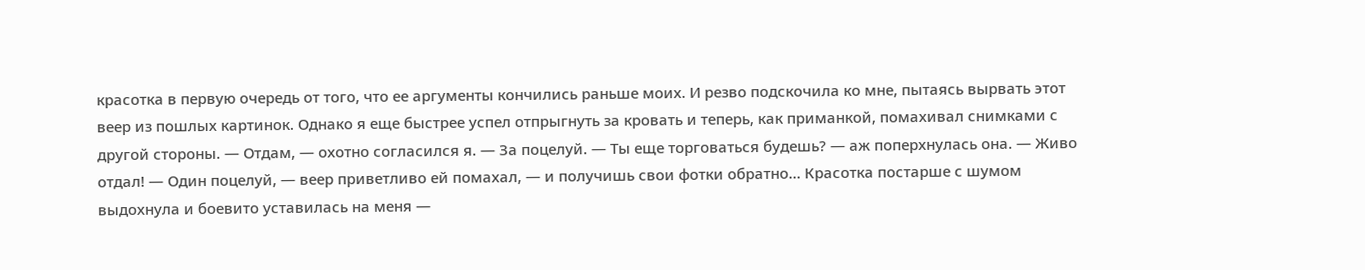красотка в первую очередь от того, что ее аргументы кончились раньше моих. И резво подскочила ко мне, пытаясь вырвать этот веер из пошлых картинок. Однако я еще быстрее успел отпрыгнуть за кровать и теперь, как приманкой, помахивал снимками с другой стороны. — Отдам, — охотно согласился я. — За поцелуй. — Ты еще торговаться будешь? — аж поперхнулась она. — Живо отдал! — Один поцелуй, — веер приветливо ей помахал, — и получишь свои фотки обратно… Красотка постарше с шумом выдохнула и боевито уставилась на меня —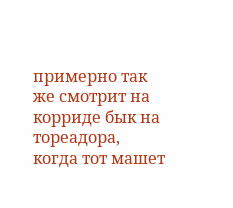примерно так же смотрит на корриде бык на тореадора, когда тот машет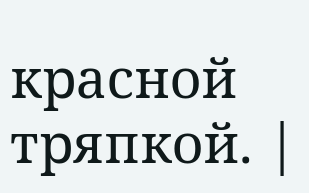красной тряпкой. |